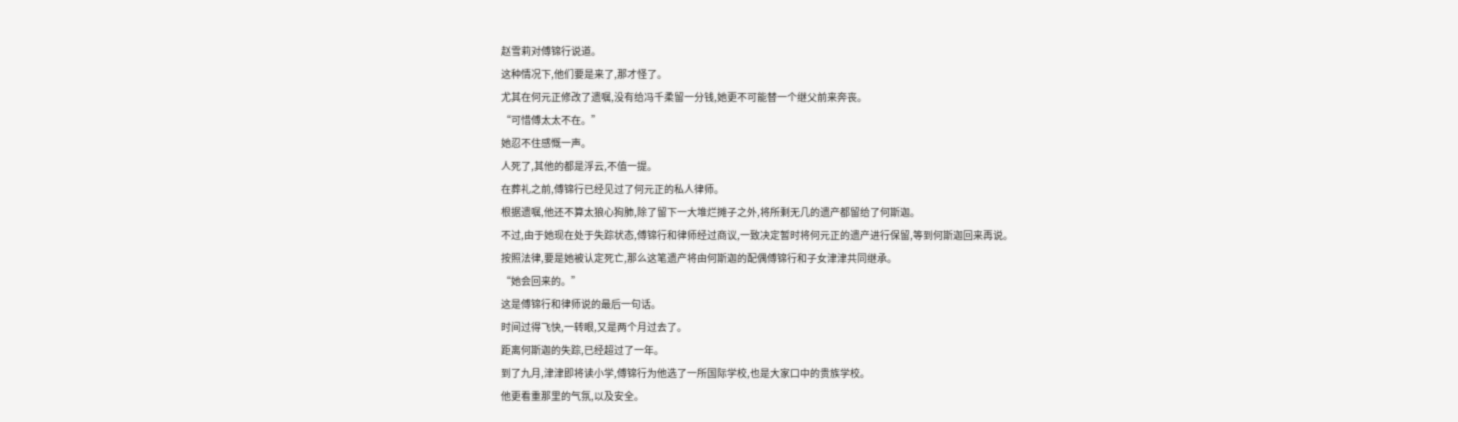赵雪莉对傅锦行说道。
这种情况下,他们要是来了,那才怪了。
尤其在何元正修改了遗嘱,没有给冯千柔留一分钱,她更不可能替一个继父前来奔丧。
“可惜傅太太不在。”
她忍不住感慨一声。
人死了,其他的都是浮云,不值一提。
在葬礼之前,傅锦行已经见过了何元正的私人律师。
根据遗嘱,他还不算太狼心狗肺,除了留下一大堆烂摊子之外,将所剩无几的遗产都留给了何斯迦。
不过,由于她现在处于失踪状态,傅锦行和律师经过商议,一致决定暂时将何元正的遗产进行保留,等到何斯迦回来再说。
按照法律,要是她被认定死亡,那么这笔遗产将由何斯迦的配偶傅锦行和子女津津共同继承。
“她会回来的。”
这是傅锦行和律师说的最后一句话。
时间过得飞快,一转眼,又是两个月过去了。
距离何斯迦的失踪,已经超过了一年。
到了九月,津津即将读小学,傅锦行为他选了一所国际学校,也是大家口中的贵族学校。
他更看重那里的气氛,以及安全。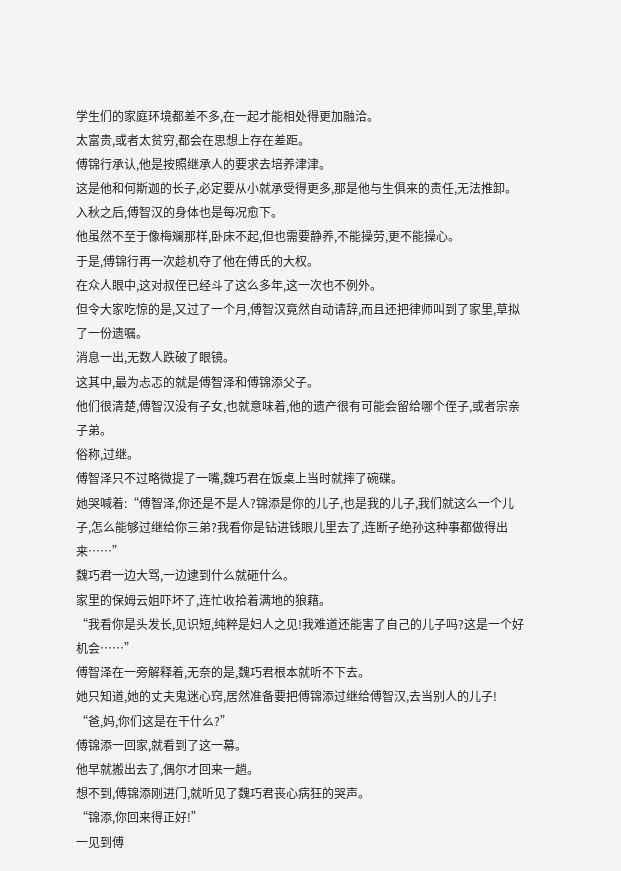学生们的家庭环境都差不多,在一起才能相处得更加融洽。
太富贵,或者太贫穷,都会在思想上存在差距。
傅锦行承认,他是按照继承人的要求去培养津津。
这是他和何斯迦的长子,必定要从小就承受得更多,那是他与生俱来的责任,无法推卸。
入秋之后,傅智汉的身体也是每况愈下。
他虽然不至于像梅斓那样,卧床不起,但也需要静养,不能操劳,更不能操心。
于是,傅锦行再一次趁机夺了他在傅氏的大权。
在众人眼中,这对叔侄已经斗了这么多年,这一次也不例外。
但令大家吃惊的是,又过了一个月,傅智汉竟然自动请辞,而且还把律师叫到了家里,草拟了一份遗嘱。
消息一出,无数人跌破了眼镜。
这其中,最为忐忑的就是傅智泽和傅锦添父子。
他们很清楚,傅智汉没有子女,也就意味着,他的遗产很有可能会留给哪个侄子,或者宗亲子弟。
俗称,过继。
傅智泽只不过略微提了一嘴,魏巧君在饭桌上当时就摔了碗碟。
她哭喊着:“傅智泽,你还是不是人?锦添是你的儿子,也是我的儿子,我们就这么一个儿子,怎么能够过继给你三弟?我看你是钻进钱眼儿里去了,连断子绝孙这种事都做得出来……”
魏巧君一边大骂,一边逮到什么就砸什么。
家里的保姆云姐吓坏了,连忙收拾着满地的狼藉。
“我看你是头发长,见识短,纯粹是妇人之见!我难道还能害了自己的儿子吗?这是一个好机会……”
傅智泽在一旁解释着,无奈的是,魏巧君根本就听不下去。
她只知道,她的丈夫鬼迷心窍,居然准备要把傅锦添过继给傅智汉,去当别人的儿子!
“爸,妈,你们这是在干什么?”
傅锦添一回家,就看到了这一幕。
他早就搬出去了,偶尔才回来一趟。
想不到,傅锦添刚进门,就听见了魏巧君丧心病狂的哭声。
“锦添,你回来得正好!”
一见到傅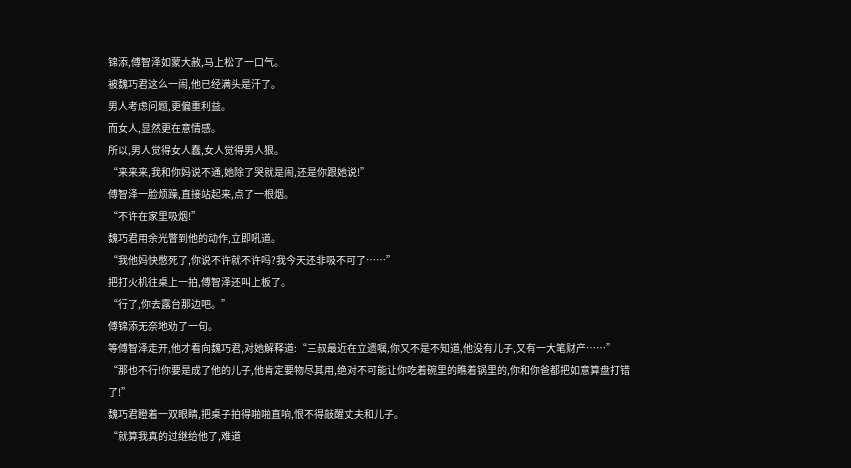锦添,傅智泽如蒙大赦,马上松了一口气。
被魏巧君这么一闹,他已经满头是汗了。
男人考虑问题,更偏重利益。
而女人,显然更在意情感。
所以,男人觉得女人蠢,女人觉得男人狠。
“来来来,我和你妈说不通,她除了哭就是闹,还是你跟她说!”
傅智泽一脸烦躁,直接站起来,点了一根烟。
“不许在家里吸烟!”
魏巧君用余光瞥到他的动作,立即吼道。
“我他妈快憋死了,你说不许就不许吗?我今天还非吸不可了……”
把打火机往桌上一拍,傅智泽还叫上板了。
“行了,你去露台那边吧。”
傅锦添无奈地劝了一句。
等傅智泽走开,他才看向魏巧君,对她解释道:“三叔最近在立遗嘱,你又不是不知道,他没有儿子,又有一大笔财产……”
“那也不行!你要是成了他的儿子,他肯定要物尽其用,绝对不可能让你吃着碗里的瞧着锅里的,你和你爸都把如意算盘打错了!”
魏巧君瞪着一双眼睛,把桌子拍得啪啪直响,恨不得敲醒丈夫和儿子。
“就算我真的过继给他了,难道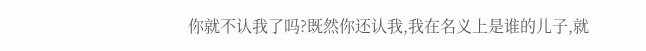你就不认我了吗?既然你还认我,我在名义上是谁的儿子,就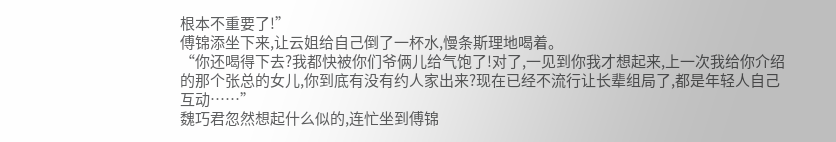根本不重要了!”
傅锦添坐下来,让云姐给自己倒了一杯水,慢条斯理地喝着。
“你还喝得下去?我都快被你们爷俩儿给气饱了!对了,一见到你我才想起来,上一次我给你介绍的那个张总的女儿,你到底有没有约人家出来?现在已经不流行让长辈组局了,都是年轻人自己互动……”
魏巧君忽然想起什么似的,连忙坐到傅锦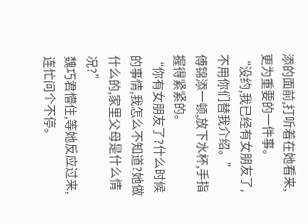添的面前,打听着在她看来,更为重要的一件事。
“没约,我已经有女朋友了,不用你们替我介绍。”
傅锦添一顿,放下水杯,手指握得紧紧的。
“你有女朋友了?什么时候的事情,我怎么不知道?她做什么的,家里父母是什么情况?”
魏巧君懵住,等她反应过来,连忙问个不停。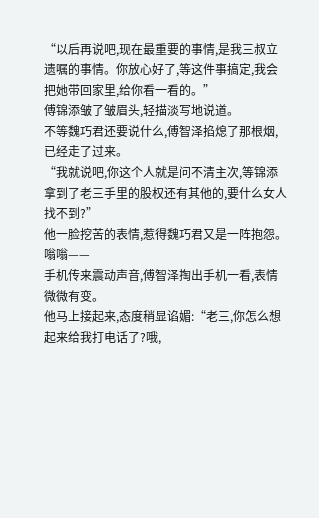“以后再说吧,现在最重要的事情,是我三叔立遗嘱的事情。你放心好了,等这件事搞定,我会把她带回家里,给你看一看的。”
傅锦添皱了皱眉头,轻描淡写地说道。
不等魏巧君还要说什么,傅智泽掐熄了那根烟,已经走了过来。
“我就说吧,你这个人就是问不清主次,等锦添拿到了老三手里的股权还有其他的,要什么女人找不到?”
他一脸挖苦的表情,惹得魏巧君又是一阵抱怨。
嗡嗡——
手机传来震动声音,傅智泽掏出手机一看,表情微微有变。
他马上接起来,态度稍显谄媚:“老三,你怎么想起来给我打电话了?哦,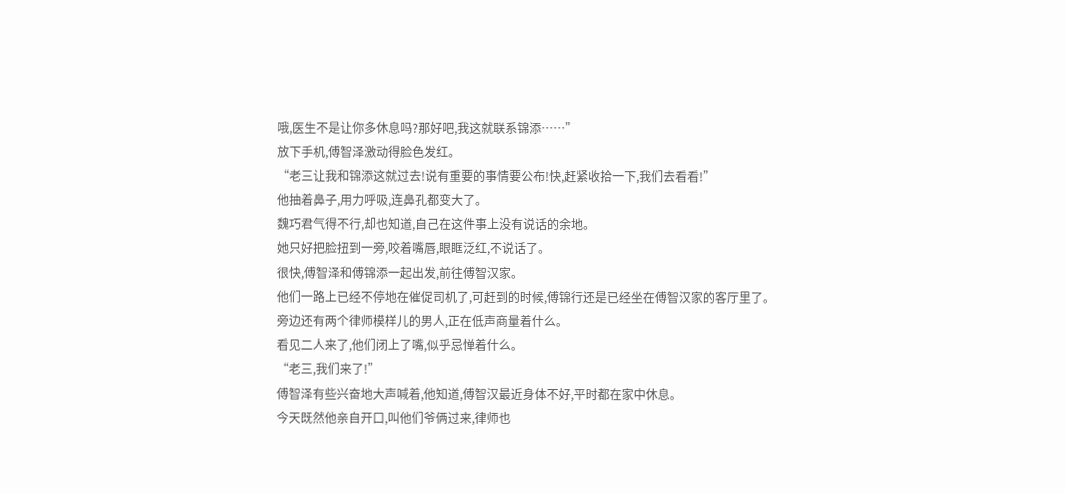哦,医生不是让你多休息吗?那好吧,我这就联系锦添……”
放下手机,傅智泽激动得脸色发红。
“老三让我和锦添这就过去!说有重要的事情要公布!快,赶紧收拾一下,我们去看看!”
他抽着鼻子,用力呼吸,连鼻孔都变大了。
魏巧君气得不行,却也知道,自己在这件事上没有说话的余地。
她只好把脸扭到一旁,咬着嘴唇,眼眶泛红,不说话了。
很快,傅智泽和傅锦添一起出发,前往傅智汉家。
他们一路上已经不停地在催促司机了,可赶到的时候,傅锦行还是已经坐在傅智汉家的客厅里了。
旁边还有两个律师模样儿的男人,正在低声商量着什么。
看见二人来了,他们闭上了嘴,似乎忌惮着什么。
“老三,我们来了!”
傅智泽有些兴奋地大声喊着,他知道,傅智汉最近身体不好,平时都在家中休息。
今天既然他亲自开口,叫他们爷俩过来,律师也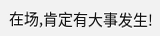在场,肯定有大事发生!